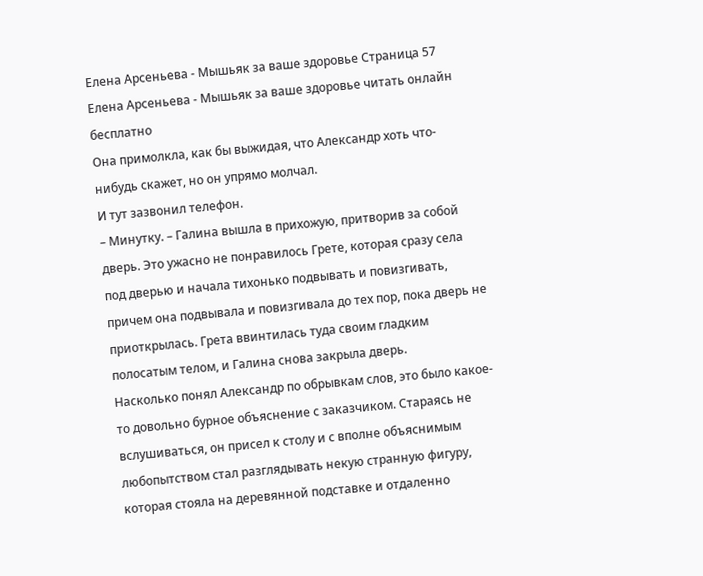Елена Арсеньева - Мышьяк за ваше здоровье Страница 57
Елена Арсеньева - Мышьяк за ваше здоровье читать онлайн бесплатно
Она примолкла, как бы выжидая, что Александр хоть что-нибудь скажет, но он упрямо молчал.
И тут зазвонил телефон.
– Минутку. – Галина вышла в прихожую, притворив за собой дверь. Это ужасно не понравилось Грете, которая сразу села под дверью и начала тихонько подвывать и повизгивать, причем она подвывала и повизгивала до тех пор, пока дверь не приоткрылась. Грета ввинтилась туда своим гладким полосатым телом, и Галина снова закрыла дверь.
Насколько понял Александр по обрывкам слов, это было какое-то довольно бурное объяснение с заказчиком. Стараясь не вслушиваться, он присел к столу и с вполне объяснимым любопытством стал разглядывать некую странную фигуру, которая стояла на деревянной подставке и отдаленно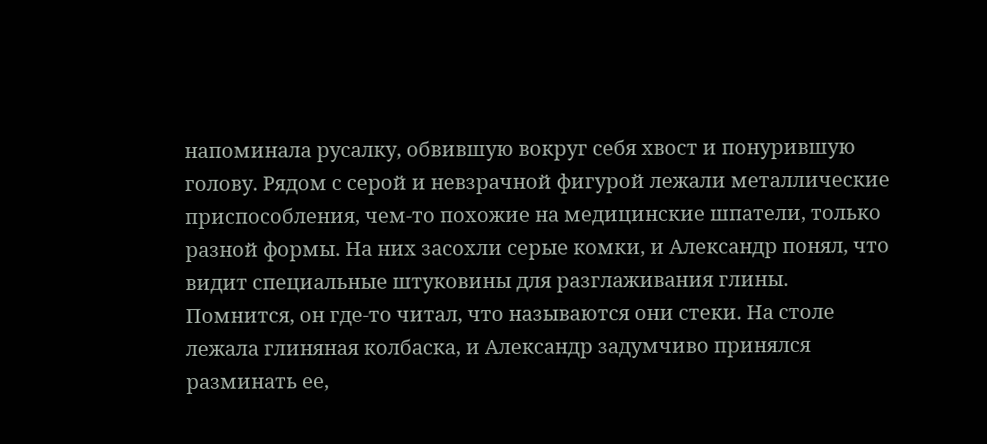напоминала русалку, обвившую вокруг себя хвост и понурившую голову. Рядом с серой и невзрачной фигурой лежали металлические приспособления, чем-то похожие на медицинские шпатели, только разной формы. На них засохли серые комки, и Александр понял, что видит специальные штуковины для разглаживания глины. Помнится, он где-то читал, что называются они стеки. На столе лежала глиняная колбаска, и Александр задумчиво принялся разминать ее,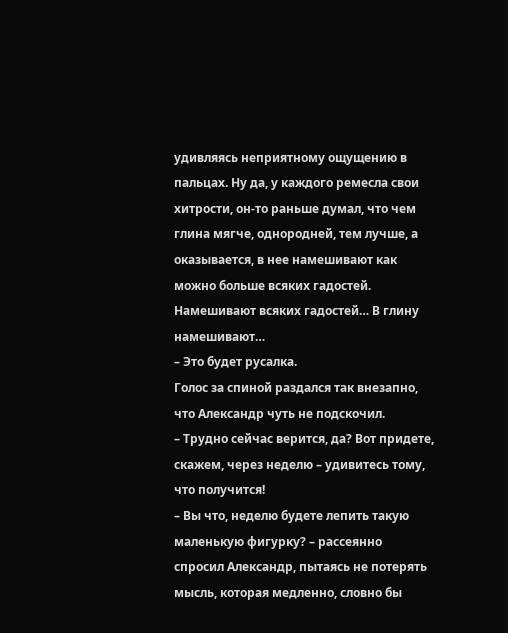удивляясь неприятному ощущению в пальцах. Ну да, у каждого ремесла свои хитрости, он-то раньше думал, что чем глина мягче, однородней, тем лучше, а оказывается, в нее намешивают как можно больше всяких гадостей.
Намешивают всяких гадостей… В глину намешивают…
– Это будет русалка.
Голос за спиной раздался так внезапно, что Александр чуть не подскочил.
– Трудно сейчас верится, да? Вот придете, скажем, через неделю – удивитесь тому, что получится!
– Вы что, неделю будете лепить такую маленькую фигурку? – рассеянно спросил Александр, пытаясь не потерять мысль, которая медленно, словно бы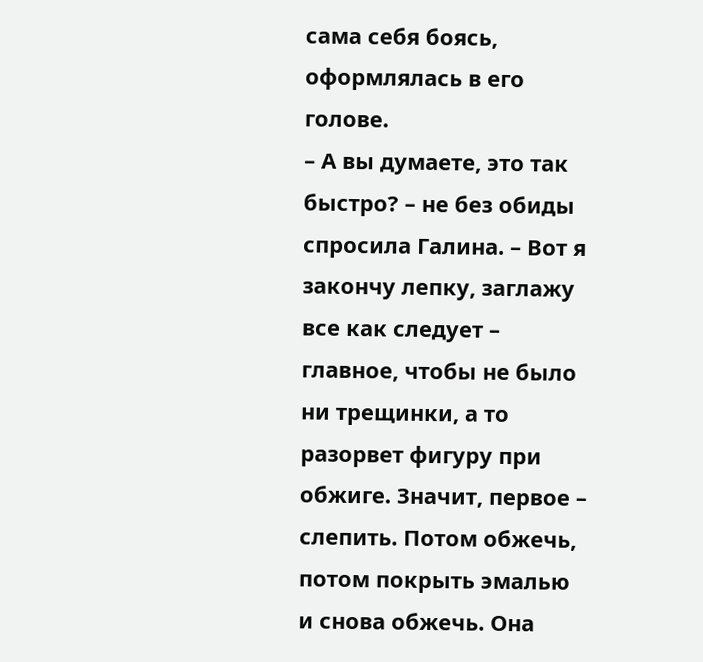сама себя боясь, оформлялась в его голове.
– А вы думаете, это так быстро? – не без обиды спросила Галина. – Вот я закончу лепку, заглажу все как следует – главное, чтобы не было ни трещинки, а то разорвет фигуру при обжиге. Значит, первое – слепить. Потом обжечь, потом покрыть эмалью и снова обжечь. Она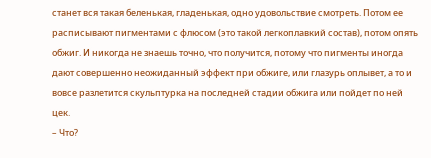станет вся такая беленькая, гладенькая, одно удовольствие смотреть. Потом ее расписывают пигментами с флюсом (это такой легкоплавкий состав), потом опять обжиг. И никогда не знаешь точно, что получится, потому что пигменты иногда дают совершенно неожиданный эффект при обжиге, или глазурь оплывет, а то и вовсе разлетится скульптурка на последней стадии обжига или пойдет по ней цек.
– Что?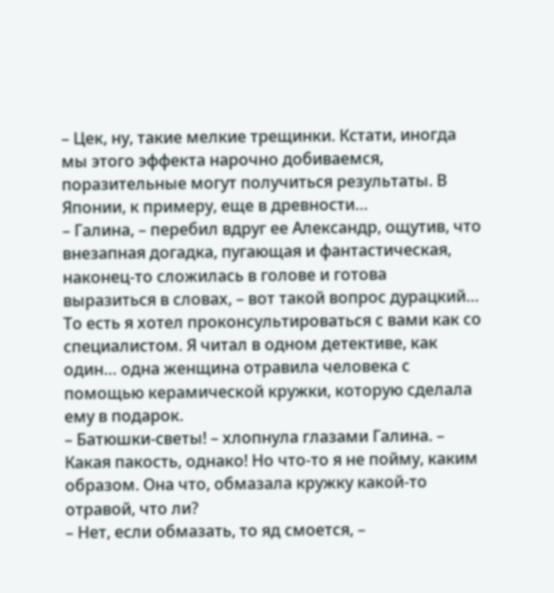– Цек, ну, такие мелкие трещинки. Кстати, иногда мы этого эффекта нарочно добиваемся, поразительные могут получиться результаты. В Японии, к примеру, еще в древности…
– Галина, – перебил вдруг ее Александр, ощутив, что внезапная догадка, пугающая и фантастическая, наконец-то сложилась в голове и готова выразиться в словах, – вот такой вопрос дурацкий… То есть я хотел проконсультироваться с вами как со специалистом. Я читал в одном детективе, как один… одна женщина отравила человека с помощью керамической кружки, которую сделала ему в подарок.
– Батюшки-светы! – хлопнула глазами Галина. – Какая пакость, однако! Но что-то я не пойму, каким образом. Она что, обмазала кружку какой-то отравой, что ли?
– Нет, если обмазать, то яд смоется, –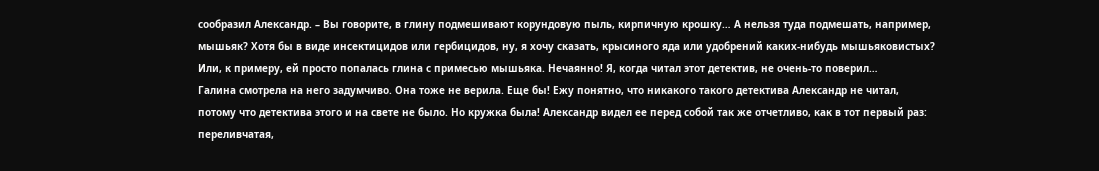сообразил Александр. – Вы говорите, в глину подмешивают корундовую пыль, кирпичную крошку… А нельзя туда подмешать, например, мышьяк? Хотя бы в виде инсектицидов или гербицидов, ну, я хочу сказать, крысиного яда или удобрений каких-нибудь мышьяковистых? Или, к примеру, ей просто попалась глина с примесью мышьяка. Нечаянно! Я, когда читал этот детектив, не очень-то поверил…
Галина смотрела на него задумчиво. Она тоже не верила. Еще бы! Ежу понятно, что никакого такого детектива Александр не читал, потому что детектива этого и на свете не было. Но кружка была! Александр видел ее перед собой так же отчетливо, как в тот первый раз: переливчатая,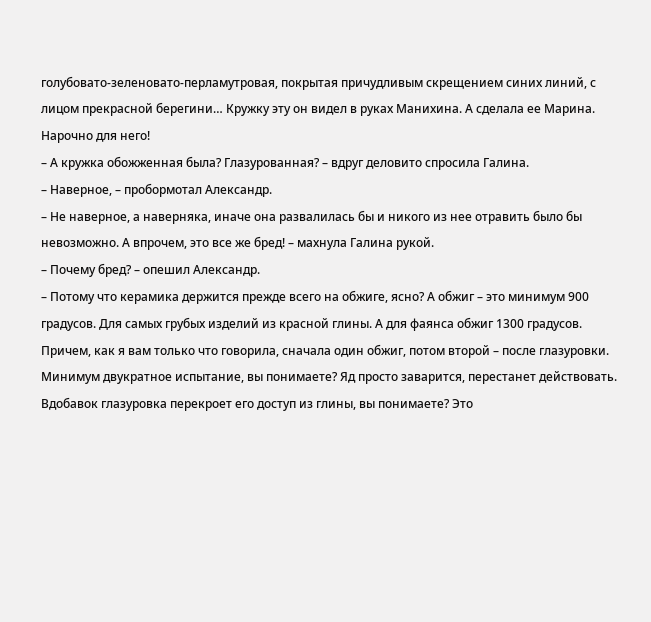голубовато-зеленовато-перламутровая, покрытая причудливым скрещением синих линий, с лицом прекрасной берегини… Кружку эту он видел в руках Манихина. А сделала ее Марина. Нарочно для него!
– А кружка обожженная была? Глазурованная? – вдруг деловито спросила Галина.
– Наверное, – пробормотал Александр.
– Не наверное, а наверняка, иначе она развалилась бы и никого из нее отравить было бы невозможно. А впрочем, это все же бред! – махнула Галина рукой.
– Почему бред? – опешил Александр.
– Потому что керамика держится прежде всего на обжиге, ясно? А обжиг – это минимум 900 градусов. Для самых грубых изделий из красной глины. А для фаянса обжиг 1300 градусов. Причем, как я вам только что говорила, сначала один обжиг, потом второй – после глазуровки. Минимум двукратное испытание, вы понимаете? Яд просто заварится, перестанет действовать. Вдобавок глазуровка перекроет его доступ из глины, вы понимаете? Это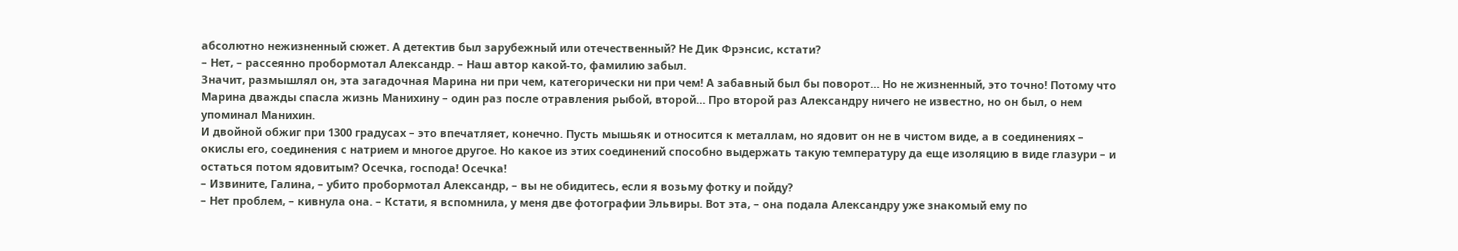абсолютно нежизненный сюжет. А детектив был зарубежный или отечественный? Не Дик Фрэнсис, кстати?
– Нет, – рассеянно пробормотал Александр. – Наш автор какой-то, фамилию забыл.
Значит, размышлял он, эта загадочная Марина ни при чем, категорически ни при чем! А забавный был бы поворот… Но не жизненный, это точно! Потому что Марина дважды спасла жизнь Манихину – один раз после отравления рыбой, второй… Про второй раз Александру ничего не известно, но он был, о нем упоминал Манихин.
И двойной обжиг при 1300 градусах – это впечатляет, конечно. Пусть мышьяк и относится к металлам, но ядовит он не в чистом виде, а в соединениях – окислы его, соединения с натрием и многое другое. Но какое из этих соединений способно выдержать такую температуру да еще изоляцию в виде глазури – и остаться потом ядовитым? Осечка, господа! Осечка!
– Извините, Галина, – убито пробормотал Александр, – вы не обидитесь, если я возьму фотку и пойду?
– Нет проблем, – кивнула она. – Кстати, я вспомнила, у меня две фотографии Эльвиры. Вот эта, – она подала Александру уже знакомый ему по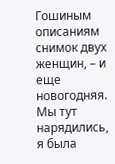Гошиным описаниям снимок двух женщин, – и еще новогодняя. Мы тут нарядились, я была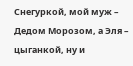Снегуркой, мой муж – Дедом Морозом, а Эля – цыганкой, ну и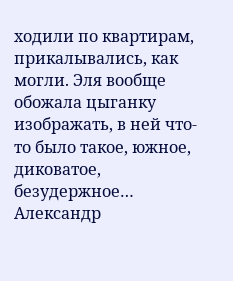ходили по квартирам, прикалывались, как могли. Эля вообще обожала цыганку изображать, в ней что-то было такое, южное, диковатое, безудержное…
Александр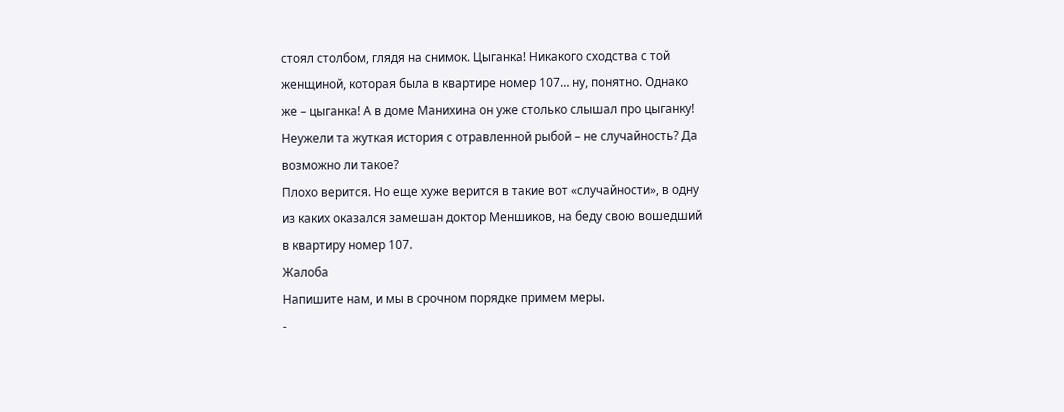стоял столбом, глядя на снимок. Цыганка! Никакого сходства с той женщиной, которая была в квартире номер 107… ну, понятно. Однако же – цыганка! А в доме Манихина он уже столько слышал про цыганку!
Неужели та жуткая история с отравленной рыбой – не случайность? Да возможно ли такое?
Плохо верится. Но еще хуже верится в такие вот «случайности», в одну из каких оказался замешан доктор Меншиков, на беду свою вошедший в квартиру номер 107.
Жалоба
Напишите нам, и мы в срочном порядке примем меры.
-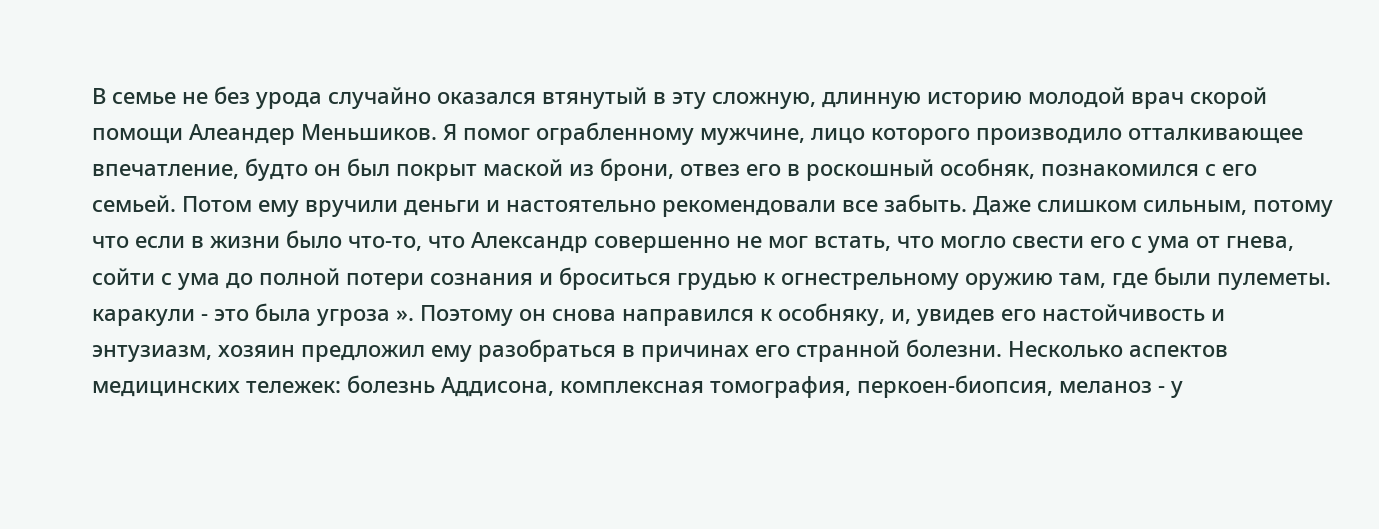В семье не без урода случайно оказался втянутый в эту сложную, длинную историю молодой врач скорой помощи Алеандер Меньшиков. Я помог ограбленному мужчине, лицо которого производило отталкивающее впечатление, будто он был покрыт маской из брони, отвез его в роскошный особняк, познакомился с его семьей. Потом ему вручили деньги и настоятельно рекомендовали все забыть. Даже слишком сильным, потому что если в жизни было что-то, что Александр совершенно не мог встать, что могло свести его с ума от гнева, сойти с ума до полной потери сознания и броситься грудью к огнестрельному оружию там, где были пулеметы. каракули - это была угроза ». Поэтому он снова направился к особняку, и, увидев его настойчивость и энтузиазм, хозяин предложил ему разобраться в причинах его странной болезни. Несколько аспектов медицинских тележек: болезнь Аддисона, комплексная томография, перкоен-биопсия, меланоз - у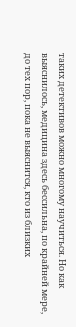таких детективов можно многому научиться. Но как выяснилось, медицина здесь бессильна, по крайней мере, до тех пор, пока не выяснится, кто из близких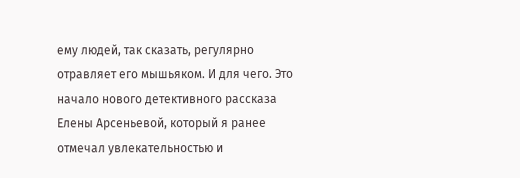ему людей, так сказать, регулярно отравляет его мышьяком. И для чего. Это начало нового детективного рассказа Елены Арсеньевой, который я ранее отмечал увлекательностью и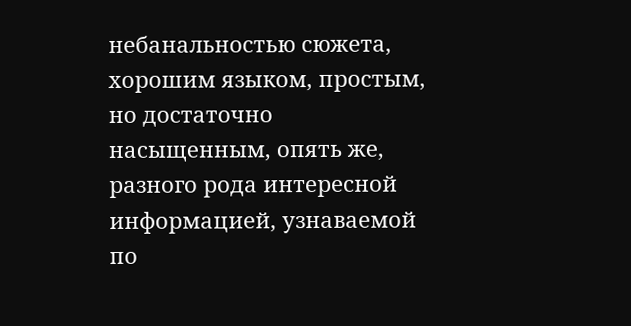небанальностью сюжета, хорошим языком, простым, но достаточно насыщенным, опять же, разного рода интересной информацией, узнаваемой по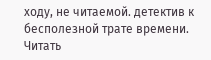ходу, не читаемой. детектив к бесполезной трате времени. Читать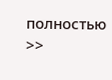полностью >>